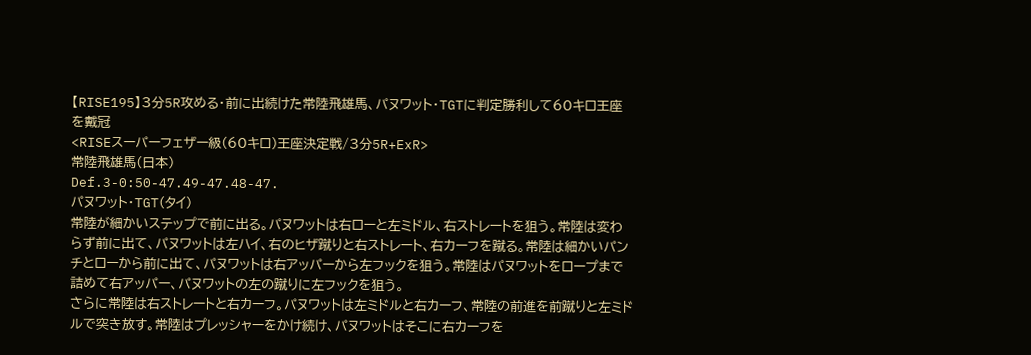【RISE195】3分5R攻める・前に出続けた常陸飛雄馬、パヌワット・TGTに判定勝利して60キロ王座を戴冠
<RISEスーパーフェザー級(60キロ)王座決定戦/3分5R+ExR>
常陸飛雄馬(日本)
Def.3-0:50-47.49-47.48-47.
パヌワット・TGT(タイ)
常陸が細かいステップで前に出る。パヌワットは右ローと左ミドル、右ストレートを狙う。常陸は変わらず前に出て、パヌワットは左ハイ、右のヒザ蹴りと右ストレート、右カーフを蹴る。常陸は細かいパンチとローから前に出て、パヌワットは右アッパーから左フックを狙う。常陸はパヌワットをロープまで詰めて右アッパー、パヌワットの左の蹴りに左フックを狙う。
さらに常陸は右ストレートと右カーフ。パヌワットは左ミドルと右カーフ、常陸の前進を前蹴りと左ミドルで突き放す。常陸はプレッシャーをかけ続け、パヌワットはそこに右カーフを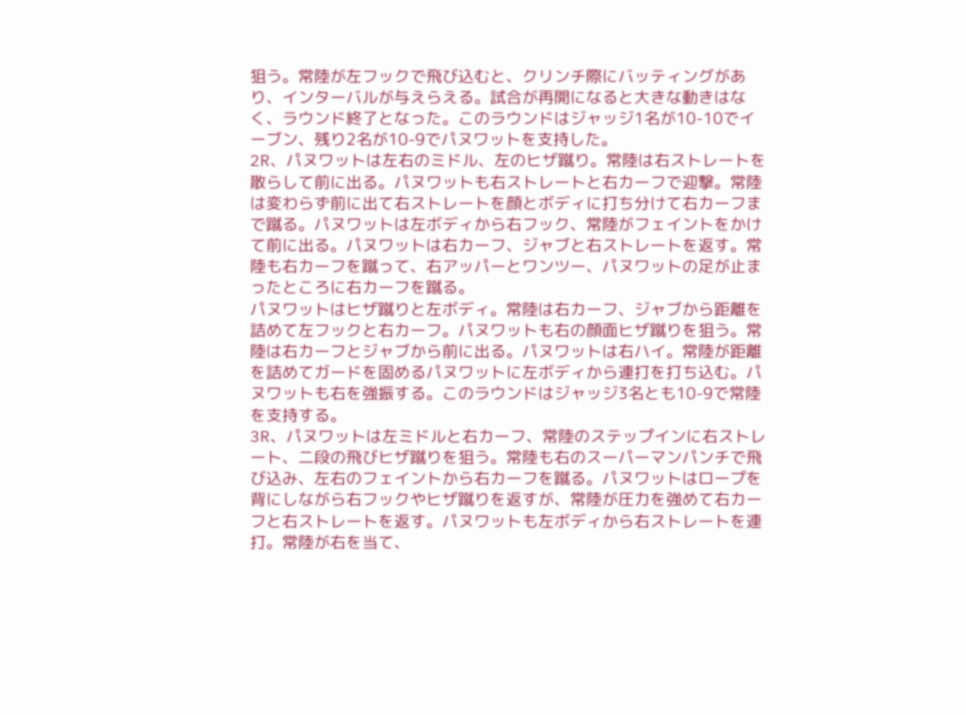狙う。常陸が左フックで飛び込むと、クリンチ際にバッティングがあり、インターバルが与えらえる。試合が再開になると大きな動きはなく、ラウンド終了となった。このラウンドはジャッジ1名が10-10でイーブン、残り2名が10-9でパヌワットを支持した。
2R、パヌワットは左右のミドル、左のヒザ蹴り。常陸は右ストレートを散らして前に出る。パヌワットも右ストレートと右カーフで迎撃。常陸は変わらず前に出て右ストレートを顔とボディに打ち分けて右カーフまで蹴る。パヌワットは左ボディから右フック、常陸がフェイントをかけて前に出る。パヌワットは右カーフ、ジャブと右ストレートを返す。常陸も右カーフを蹴って、右アッパーとワンツー、パヌワットの足が止まったところに右カーフを蹴る。
パヌワットはヒザ蹴りと左ボディ。常陸は右カーフ、ジャブから距離を詰めて左フックと右カーフ。パヌワットも右の顔面ヒザ蹴りを狙う。常陸は右カーフとジャブから前に出る。パヌワットは右ハイ。常陸が距離を詰めてガードを固めるパヌワットに左ボディから連打を打ち込む。パヌワットも右を強振する。このラウンドはジャッジ3名とも10-9で常陸を支持する。
3R、パヌワットは左ミドルと右カーフ、常陸のステップインに右ストレート、二段の飛びヒザ蹴りを狙う。常陸も右のスーパーマンパンチで飛び込み、左右のフェイントから右カーフを蹴る。パヌワットはロープを背にしながら右フックやヒザ蹴りを返すが、常陸が圧力を強めて右カーフと右ストレートを返す。パヌワットも左ボディから右ストレートを連打。常陸が右を当て、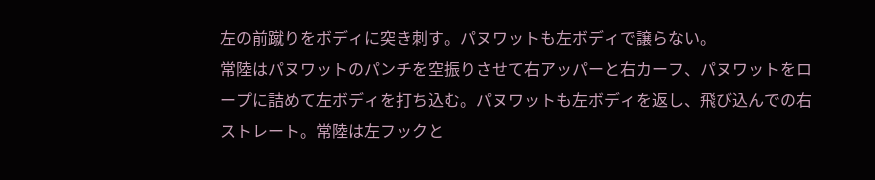左の前蹴りをボディに突き刺す。パヌワットも左ボディで譲らない。
常陸はパヌワットのパンチを空振りさせて右アッパーと右カーフ、パヌワットをロープに詰めて左ボディを打ち込む。パヌワットも左ボディを返し、飛び込んでの右ストレート。常陸は左フックと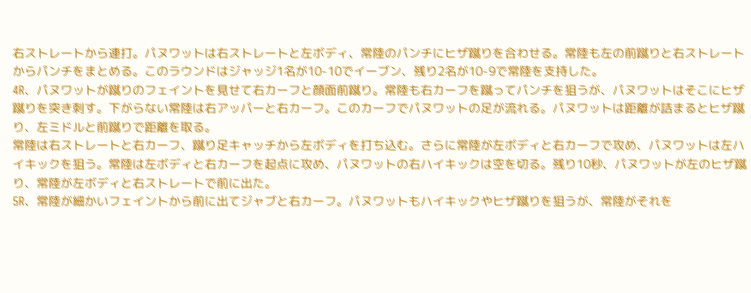右ストレートから連打。パヌワットは右ストレートと左ボディ、常陸のパンチにヒザ蹴りを合わせる。常陸も左の前蹴りと右ストレートからパンチをまとめる。このラウンドはジャッジ1名が10-10でイーブン、残り2名が10-9で常陸を支持した。
4R、パヌワットが蹴りのフェイントを見せて右カーフと顔面前蹴り。常陸も右カーフを蹴ってパンチを狙うが、パヌワットはそこにヒザ蹴りを突き刺す。下がらない常陸は右アッパーと右カーフ。このカーフでパヌワットの足が流れる。パヌワットは距離が詰まるとヒザ蹴り、左ミドルと前蹴りで距離を取る。
常陸は右ストレートと右カーフ、蹴り足キャッチから左ボディを打ち込む。さらに常陸が左ボディと右カーフで攻め、パヌワットは左ハイキックを狙う。常陸は左ボディと右カーフを起点に攻め、パヌワットの右ハイキックは空を切る。残り10秒、パヌワットが左のヒザ蹴り、常陸が左ボディと右ストレートで前に出た。
5R、常陸が細かいフェイントから前に出てジャブと右カーフ。パヌワットもハイキックやヒザ蹴りを狙うが、常陸がそれを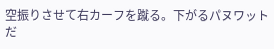空振りさせて右カーフを蹴る。下がるパヌワットだ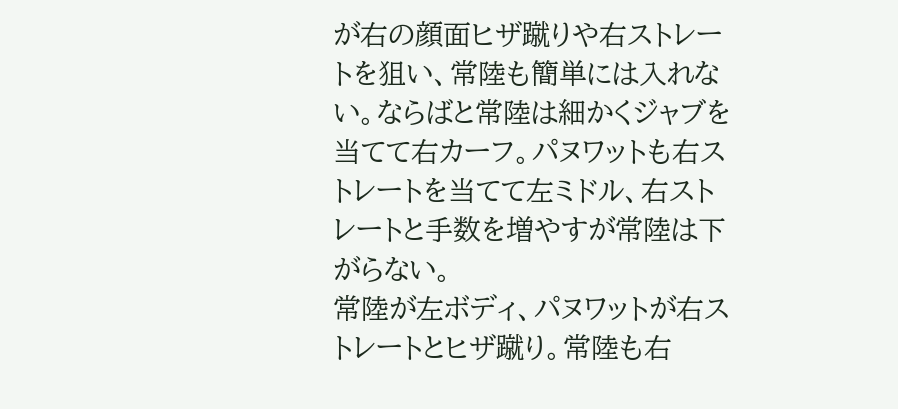が右の顔面ヒザ蹴りや右ストレートを狙い、常陸も簡単には入れない。ならばと常陸は細かくジャブを当てて右カーフ。パヌワットも右ストレートを当てて左ミドル、右ストレートと手数を増やすが常陸は下がらない。
常陸が左ボディ、パヌワットが右ストレートとヒザ蹴り。常陸も右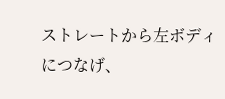ストレートから左ボディにつなげ、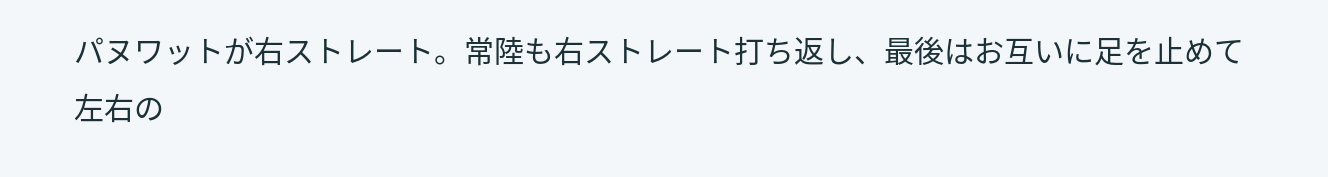パヌワットが右ストレート。常陸も右ストレート打ち返し、最後はお互いに足を止めて左右の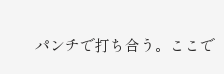パンチで打ち合う。ここで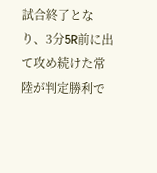試合終了となり、3分5R前に出て攻め続けた常陸が判定勝利で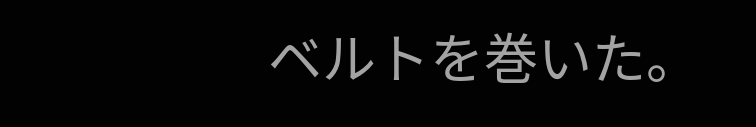ベルトを巻いた。